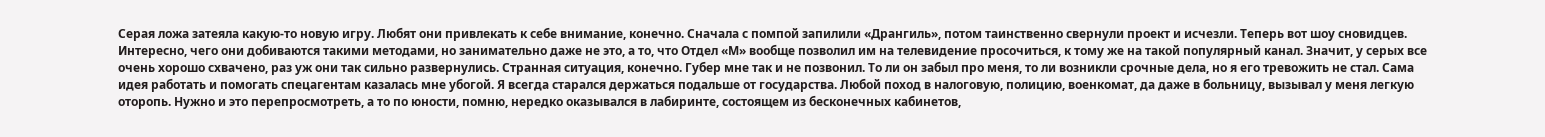Серая ложа затеяла какую-то новую игру. Любят они привлекать к себе внимание, конечно. Сначала с помпой запилили «Дрангиль», потом таинственно свернули проект и исчезли. Теперь вот шоу сновидцев. Интересно, чего они добиваются такими методами, но занимательно даже не это, а то, что Отдел «М» вообще позволил им на телевидение просочиться, к тому же на такой популярный канал. Значит, у серых все очень хорошо схвачено, раз уж они так сильно развернулись. Странная ситуация, конечно. Губер мне так и не позвонил. То ли он забыл про меня, то ли возникли срочные дела, но я его тревожить не стал. Сама идея работать и помогать спецагентам казалась мне убогой. Я всегда старался держаться подальше от государства. Любой поход в налоговую, полицию, военкомат, да даже в больницу, вызывал у меня легкую оторопь. Нужно и это перепросмотреть, а то по юности, помню, нередко оказывался в лабиринте, состоящем из бесконечных кабинетов,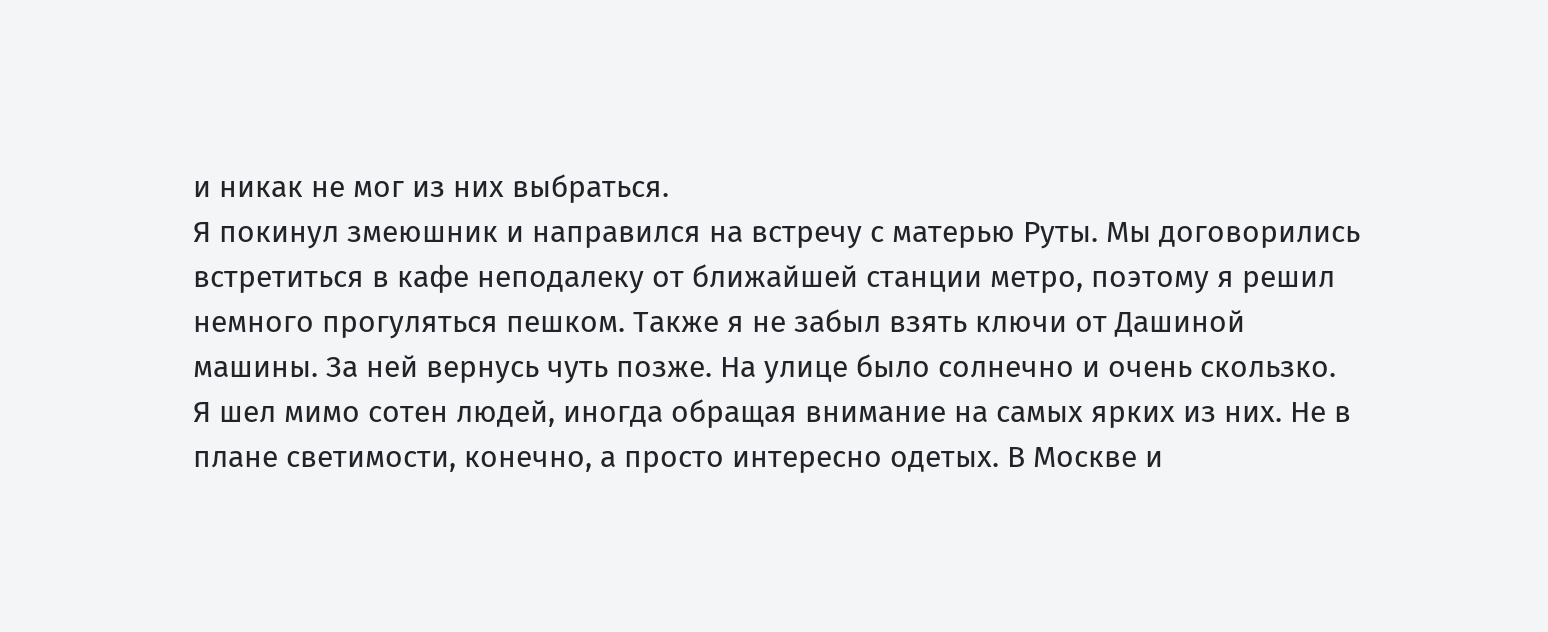и никак не мог из них выбраться.
Я покинул змеюшник и направился на встречу с матерью Руты. Мы договорились встретиться в кафе неподалеку от ближайшей станции метро, поэтому я решил немного прогуляться пешком. Также я не забыл взять ключи от Дашиной машины. За ней вернусь чуть позже. На улице было солнечно и очень скользко. Я шел мимо сотен людей, иногда обращая внимание на самых ярких из них. Не в плане светимости, конечно, а просто интересно одетых. В Москве и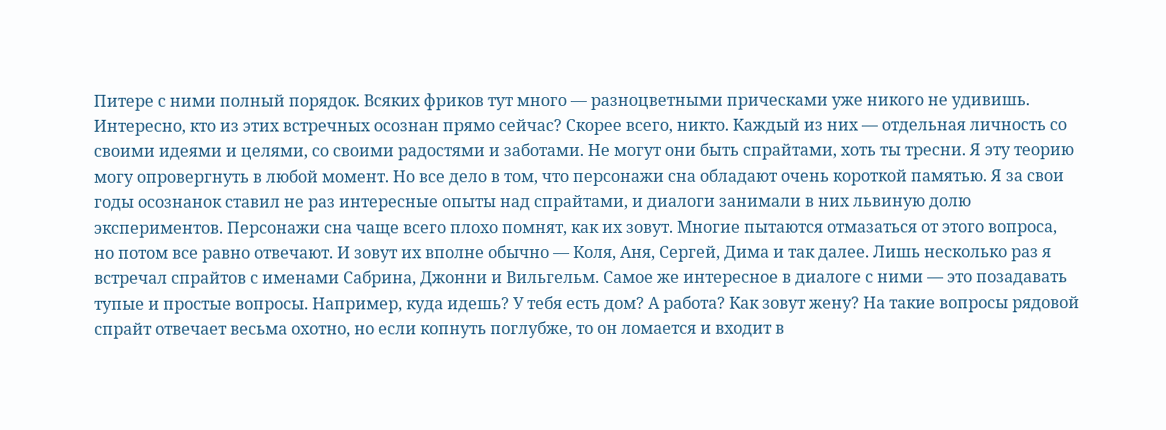Питере с ними полный порядок. Всяких фриков тут много — разноцветными прическами уже никого не удивишь. Интересно, кто из этих встречных осознан прямо сейчас? Скорее всего, никто. Каждый из них — отдельная личность со своими идеями и целями, со своими радостями и заботами. Не могут они быть спрайтами, хоть ты тресни. Я эту теорию могу опровергнуть в любой момент. Но все дело в том, что персонажи сна обладают очень короткой памятью. Я за свои годы осознанок ставил не раз интересные опыты над спрайтами, и диалоги занимали в них львиную долю экспериментов. Персонажи сна чаще всего плохо помнят, как их зовут. Многие пытаются отмазаться от этого вопроса, но потом все равно отвечают. И зовут их вполне обычно — Коля, Аня, Сергей, Дима и так далее. Лишь несколько раз я встречал спрайтов с именами Сабрина, Джонни и Вильгельм. Самое же интересное в диалоге с ними — это позадавать тупые и простые вопросы. Например, куда идешь? У тебя есть дом? А работа? Как зовут жену? На такие вопросы рядовой спрайт отвечает весьма охотно, но если копнуть поглубже, то он ломается и входит в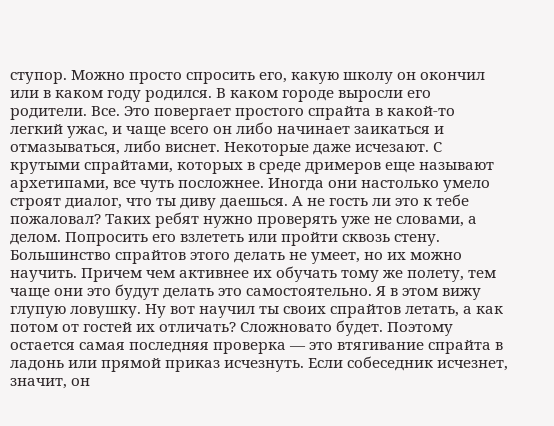ступор. Можно просто спросить его, какую школу он окончил или в каком году родился. В каком городе выросли его родители. Все. Это повергает простого спрайта в какой-то легкий ужас, и чаще всего он либо начинает заикаться и отмазываться, либо виснет. Некоторые даже исчезают. С крутыми спрайтами, которых в среде дримеров еще называют архетипами, все чуть посложнее. Иногда они настолько умело строят диалог, что ты диву даешься. А не гость ли это к тебе пожаловал? Таких ребят нужно проверять уже не словами, а делом. Попросить его взлететь или пройти сквозь стену. Большинство спрайтов этого делать не умеет, но их можно научить. Причем чем активнее их обучать тому же полету, тем чаще они это будут делать это самостоятельно. Я в этом вижу глупую ловушку. Ну вот научил ты своих спрайтов летать, а как потом от гостей их отличать? Сложновато будет. Поэтому остается самая последняя проверка — это втягивание спрайта в ладонь или прямой приказ исчезнуть. Если собеседник исчезнет, значит, он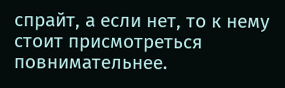спрайт, а если нет, то к нему стоит присмотреться повнимательнее.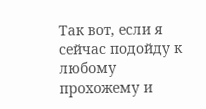Так вот, если я сейчас подойду к любому прохожему и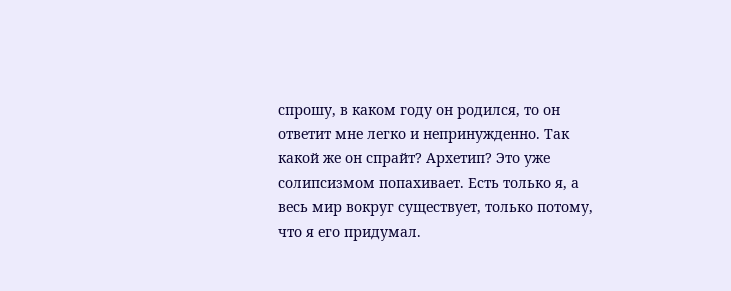спрошу, в каком году он родился, то он ответит мне легко и непринужденно. Так какой же он спрайт? Архетип? Это уже солипсизмом попахивает. Есть только я, а весь мир вокруг существует, только потому, что я его придумал.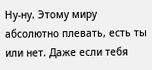Ну-ну. Этому миру абсолютно плевать, есть ты или нет. Даже если тебя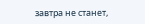завтра не станет,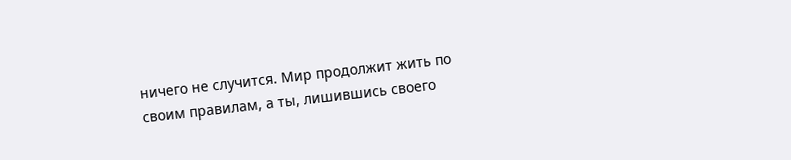ничего не случится. Мир продолжит жить по своим правилам, а ты, лишившись своего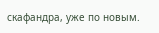скафандра, уже по новым.